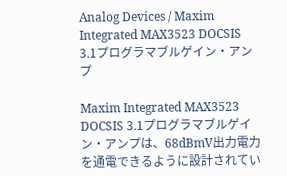Analog Devices / Maxim Integrated MAX3523 DOCSIS 3.1プログラマブルゲイン・アンプ

Maxim Integrated MAX3523 DOCSIS 3.1プログラマブルゲイン・アンプは、68dBmV出力電力を通電できるように設計されてい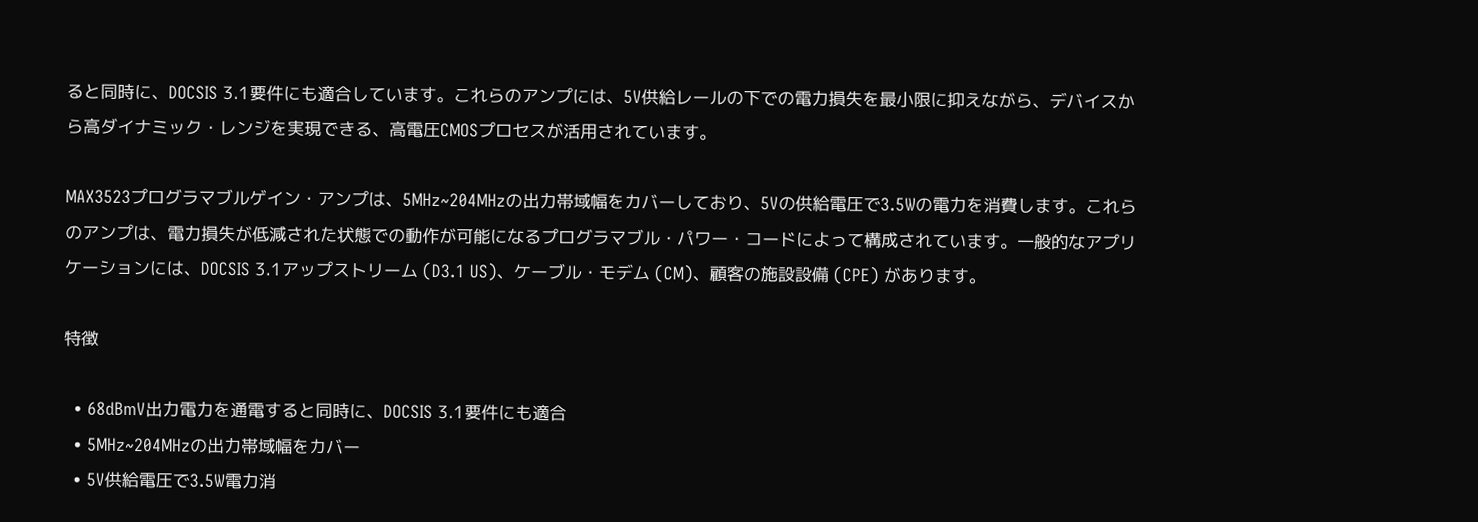ると同時に、DOCSIS 3.1要件にも適合しています。これらのアンプには、5V供給レールの下での電力損失を最小限に抑えながら、デバイスから高ダイナミック・レンジを実現できる、高電圧CMOSプロセスが活用されています。

MAX3523プログラマブルゲイン・アンプは、5MHz~204MHzの出力帯域幅をカバーしており、5Vの供給電圧で3.5Wの電力を消費します。これらのアンプは、電力損失が低減された状態での動作が可能になるプログラマブル・パワー・コードによって構成されています。一般的なアプリケーションには、DOCSIS 3.1アップストリーム (D3.1 US)、ケーブル・モデム (CM)、顧客の施設設備 (CPE) があります。

特徴

  • 68dBmV出力電力を通電すると同時に、DOCSIS 3.1要件にも適合
  • 5MHz~204MHzの出力帯域幅をカバー
  • 5V供給電圧で3.5W電力消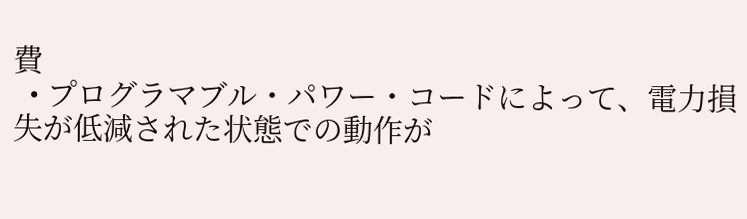費
  • プログラマブル・パワー・コードによって、電力損失が低減された状態での動作が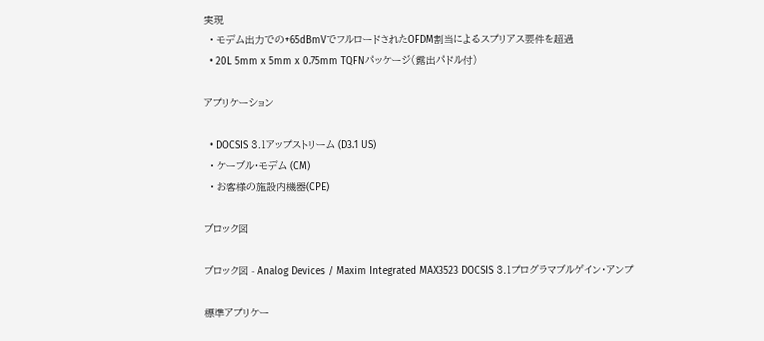実現
  • モデム出力での+65dBmVでフルロードされたOFDM割当によるスプリアス要件を超過
  • 20L 5mm x 5mm x 0.75mm TQFNパッケージ(露出パドル付)

アプリケーション

  • DOCSIS 3.1アップストリーム (D3.1 US)
  • ケーブル・モデム (CM)
  • お客様の施設内機器(CPE)

ブロック図

ブロック図 - Analog Devices / Maxim Integrated MAX3523 DOCSIS 3.1プログラマブルゲイン・アンプ

標準アプリケー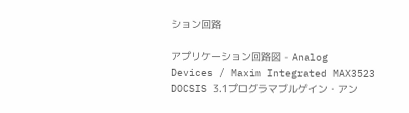ション回路

アプリケーション回路図 - Analog Devices / Maxim Integrated MAX3523 DOCSIS 3.1プログラマブルゲイン・アン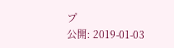プ
公開: 2019-01-03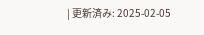| 更新済み: 2025-02-05